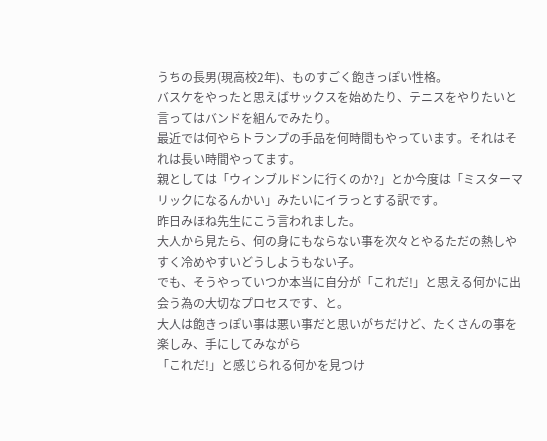うちの長男(現高校2年)、ものすごく飽きっぽい性格。
バスケをやったと思えばサックスを始めたり、テニスをやりたいと言ってはバンドを組んでみたり。
最近では何やらトランプの手品を何時間もやっています。それはそれは長い時間やってます。
親としては「ウィンブルドンに行くのか?」とか今度は「ミスターマリックになるんかい」みたいにイラっとする訳です。
昨日みほね先生にこう言われました。
大人から見たら、何の身にもならない事を次々とやるただの熱しやすく冷めやすいどうしようもない子。
でも、そうやっていつか本当に自分が「これだ!」と思える何かに出会う為の大切なプロセスです、と。
大人は飽きっぽい事は悪い事だと思いがちだけど、たくさんの事を楽しみ、手にしてみながら
「これだ!」と感じられる何かを見つけ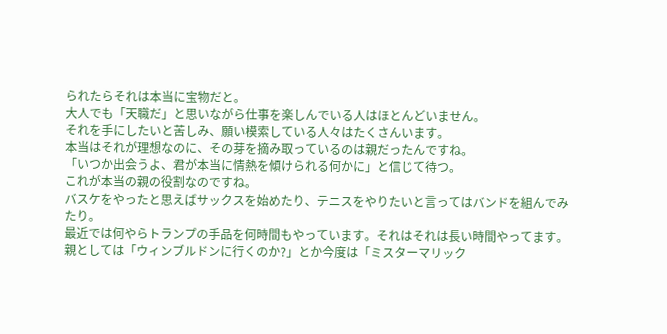られたらそれは本当に宝物だと。
大人でも「天職だ」と思いながら仕事を楽しんでいる人はほとんどいません。
それを手にしたいと苦しみ、願い模索している人々はたくさんいます。
本当はそれが理想なのに、その芽を摘み取っているのは親だったんですね。
「いつか出会うよ、君が本当に情熱を傾けられる何かに」と信じて待つ。
これが本当の親の役割なのですね。
バスケをやったと思えばサックスを始めたり、テニスをやりたいと言ってはバンドを組んでみたり。
最近では何やらトランプの手品を何時間もやっています。それはそれは長い時間やってます。
親としては「ウィンブルドンに行くのか?」とか今度は「ミスターマリック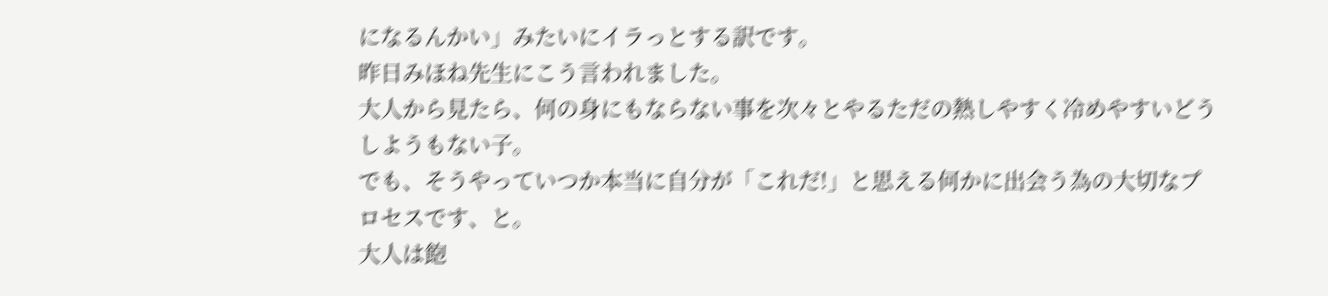になるんかい」みたいにイラっとする訳です。
昨日みほね先生にこう言われました。
大人から見たら、何の身にもならない事を次々とやるただの熱しやすく冷めやすいどうしようもない子。
でも、そうやっていつか本当に自分が「これだ!」と思える何かに出会う為の大切なプロセスです、と。
大人は飽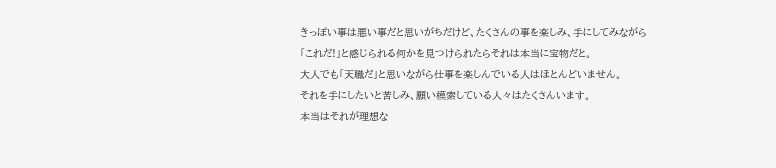きっぽい事は悪い事だと思いがちだけど、たくさんの事を楽しみ、手にしてみながら
「これだ!」と感じられる何かを見つけられたらそれは本当に宝物だと。
大人でも「天職だ」と思いながら仕事を楽しんでいる人はほとんどいません。
それを手にしたいと苦しみ、願い模索している人々はたくさんいます。
本当はそれが理想な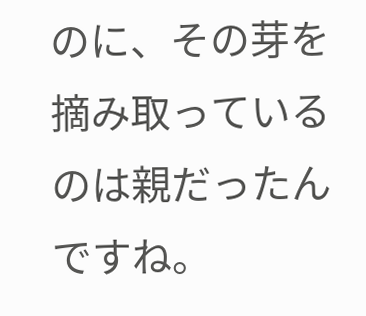のに、その芽を摘み取っているのは親だったんですね。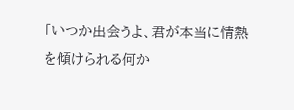「いつか出会うよ、君が本当に情熱を傾けられる何か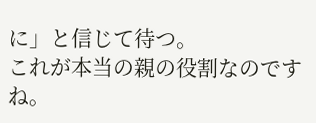に」と信じて待つ。
これが本当の親の役割なのですね。